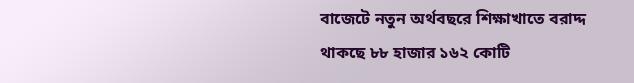বাজেটে নতুন অর্থবছরে শিক্ষাখাতে বরাদ্দ থাকছে ৮৮ হাজার ১৬২ কোটি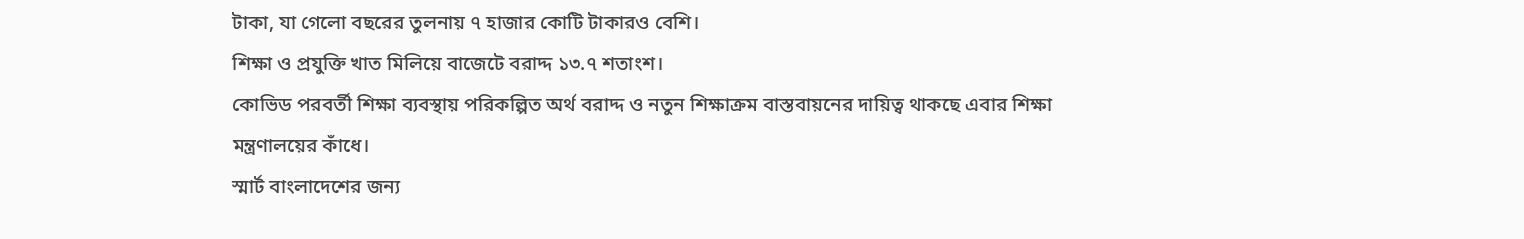টাকা, যা গেলো বছরের তুলনায় ৭ হাজার কোটি টাকারও বেশি।
শিক্ষা ও প্রযুক্তি খাত মিলিয়ে বাজেটে বরাদ্দ ১৩.৭ শতাংশ।
কোভিড পরবর্তী শিক্ষা ব্যবস্থায় পরিকল্পিত অর্থ বরাদ্দ ও নতুন শিক্ষাক্রম বাস্তবায়নের দায়িত্ব থাকছে এবার শিক্ষা মন্ত্রণালয়ের কাঁধে।
স্মার্ট বাংলাদেশের জন্য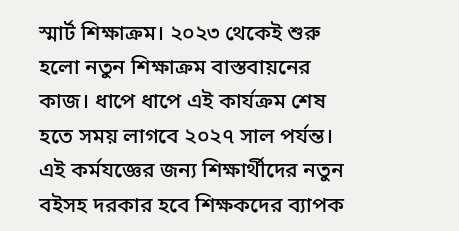স্মার্ট শিক্ষাক্রম। ২০২৩ থেকেই শুরু হলো নতুন শিক্ষাক্রম বাস্তবায়নের কাজ। ধাপে ধাপে এই কার্যক্রম শেষ হতে সময় লাগবে ২০২৭ সাল পর্যন্ত। এই কর্মযজ্ঞের জন্য শিক্ষার্থীদের নতুন বইসহ দরকার হবে শিক্ষকদের ব্যাপক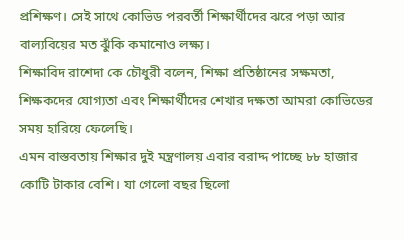প্রশিক্ষণ। সেই সাথে কোভিড পরবর্তী শিক্ষার্থীদের ঝরে পড়া আর বাল্যবিয়ের মত ঝুঁকি কমানোও লক্ষ্য।
শিক্ষাবিদ রাশেদা কে চৌধুরী বলেন, শিক্ষা প্রতিষ্ঠানের সক্ষমতা, শিক্ষকদের যোগ্যতা এবং শিক্ষার্থীদের শেখার দক্ষতা আমরা কোভিডের সময় হারিয়ে ফেলেছি।
এমন বাস্তবতায় শিক্ষার দুই মন্ত্রণালয় এবার বরাদ্দ পাচ্ছে ৮৮ হাজার কোটি টাকার বেশি। যা গেলো বছর ছিলো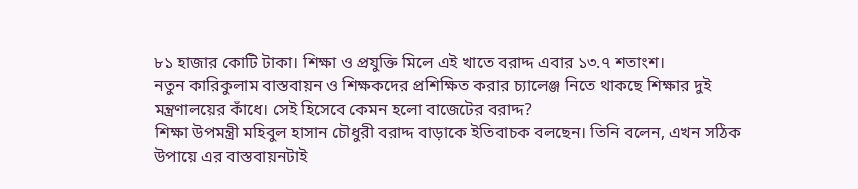৮১ হাজার কোটি টাকা। শিক্ষা ও প্রযুক্তি মিলে এই খাতে বরাদ্দ এবার ১৩.৭ শতাংশ।
নতুন কারিকুলাম বাস্তবায়ন ও শিক্ষকদের প্রশিক্ষিত করার চ্যালেঞ্জ নিতে থাকছে শিক্ষার দুই মন্ত্রণালয়ের কাঁধে। সেই হিসেবে কেমন হলো বাজেটের বরাদ্দ?
শিক্ষা উপমন্ত্রী মহিবুল হাসান চৌধুরী বরাদ্দ বাড়াকে ইতিবাচক বলছেন। তিনি বলেন, এখন সঠিক উপায়ে এর বাস্তবায়নটাই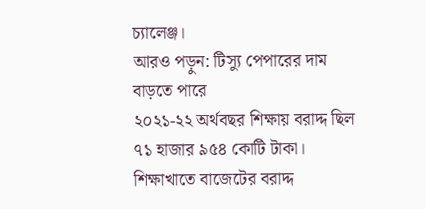চ্যালেঞ্জ।
আরও পড়ুন: টিস্যু পেপারের দাম বাড়তে পারে
২০২১-২২ অর্থবছর শিক্ষায় বরাদ্দ ছিল ৭১ হাজার ৯৫৪ কোটি টাকা। শিক্ষাখাতে বাজেটের বরাদ্দ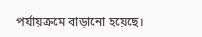পর্যায়ক্রমে বাড়ানো হয়েছে।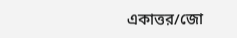একাত্তর/জো